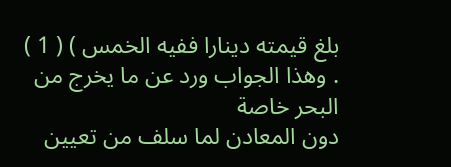بلغ قيمته دينارا ففيه الخمس ) ( 1 ) . وهذا الجواب ورد عن ما يخرج من البحر خاصة
دون المعادن لما سلف من تعيين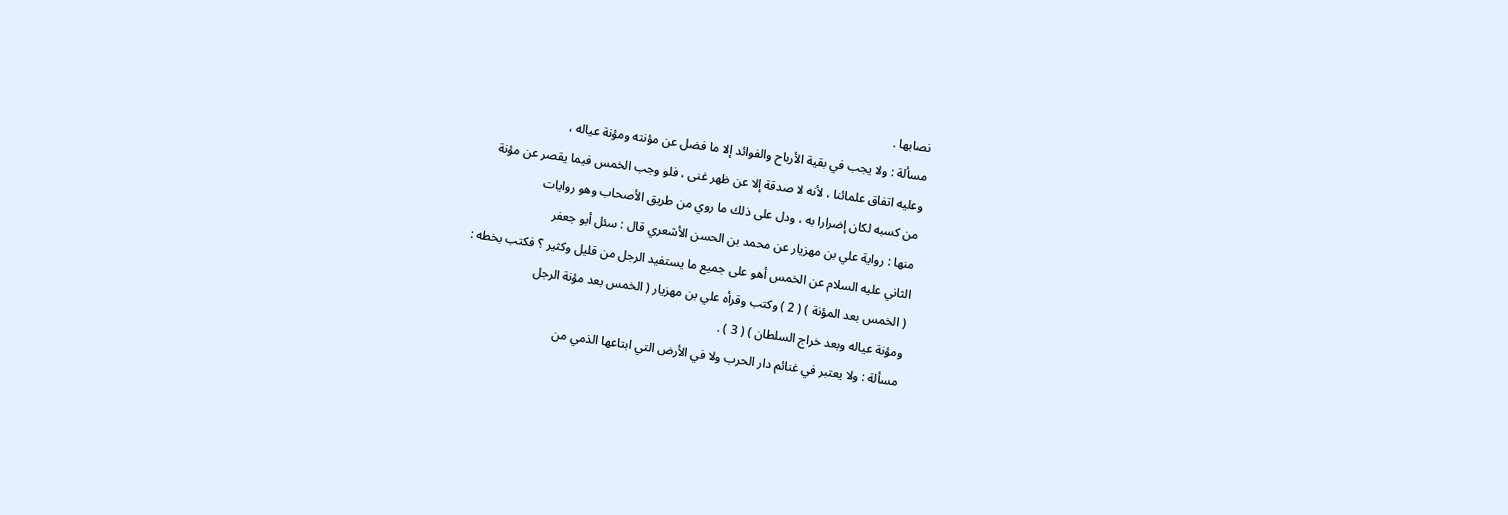نصابها .
مسألة : ولا يجب في بقية الأرباح والفوائد إلا ما فضل عن مؤنته ومؤنة عياله ،
وعليه اتفاق علمائنا ، لأنه لا صدقة إلا عن ظهر غنى ، فلو وجب الخمس فيما يقصر عن مؤنة
من كسبه لكان إضرارا به ، ودل على ذلك ما روي من طريق الأصحاب وهو روايات
منها : رواية علي بن مهزيار عن محمد بن الحسن الأشعري قال : سئل أبو جعفر
الثاني عليه السلام عن الخمس أهو على جميع ما يستفيد الرجل من قليل وكثير ؟ فكتب بخطه :
( الخمس بعد المؤنة ) ( 2 ) وكتب وقرأه علي بن مهزيار ( الخمس بعد مؤنة الرجل
ومؤنة عياله وبعد خراج السلطان ) ( 3 ) .
مسألة : ولا يعتبر في غنائم دار الحرب ولا في الأرض التي ابتاعها الذمي من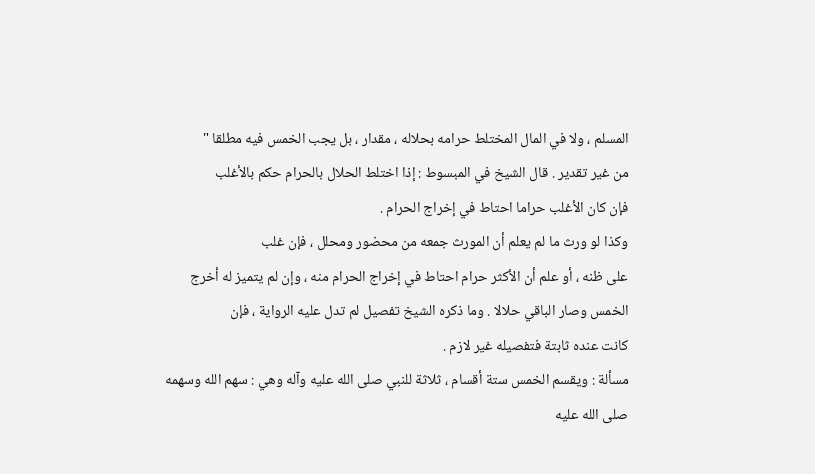المسلم ، ولا في المال المختلط حرامه بحلاله ، مقدار ، بل يجب الخمس فيه مطلقا "
من غير تقدير . قال الشيخ في المبسوط : إذا اختلط الحلال بالحرام حكم بالأغلب
فإن كان الأغلب حراما احتاط في إخراج الحرام .
وكذا لو ورث ما لم يعلم أن المورث جمعه من محضور ومحلل ، فإن غلب
على ظنه ، أو علم أن الأكثر حرام احتاط في إخراج الحرام منه ، وإن لم يتميز له أخرج
الخمس وصار الباقي حلالا . وما ذكره الشيخ تفصيل لم تدل عليه الرواية ، فإن
كانت عنده ثابتة فتفصيله غير لازم .
مسألة : ويقسم الخمس ستة أقسام ، ثلاثة للنبي صلى الله عليه وآله وهي : سهم الله وسهمه
صلى الله عليه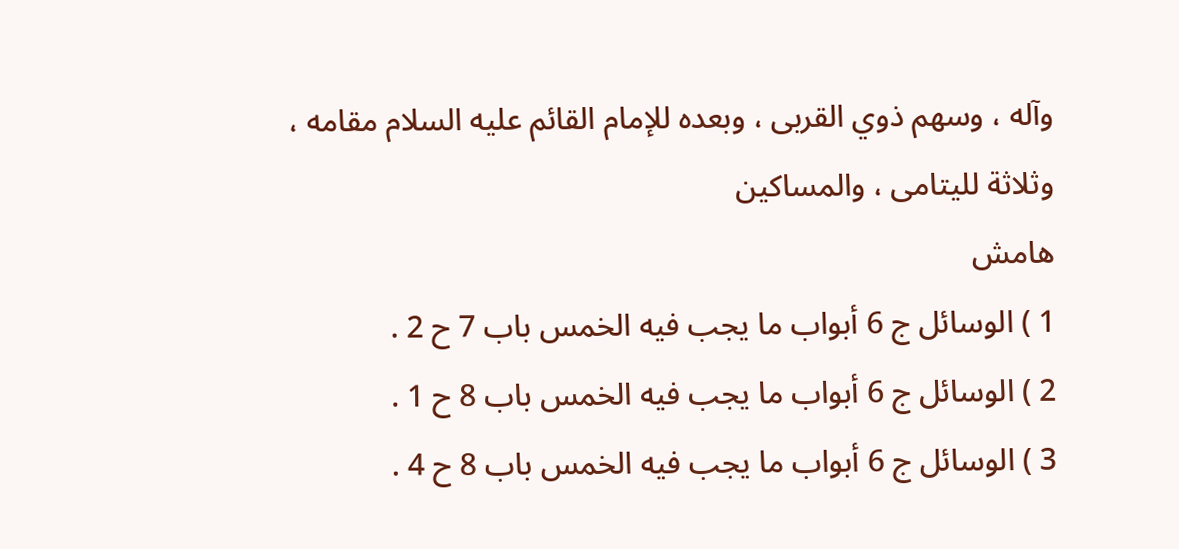وآله ، وسهم ذوي القربى ، وبعده للإمام القائم عليه السلام مقامه ، وثلاثة لليتامى ، والمساكين
هامش
1 ) الوسائل ج 6 أبواب ما يجب فيه الخمس باب 7 ح 2 .
2 ) الوسائل ج 6 أبواب ما يجب فيه الخمس باب 8 ح 1 .
3 ) الوسائل ج 6 أبواب ما يجب فيه الخمس باب 8 ح 4 .